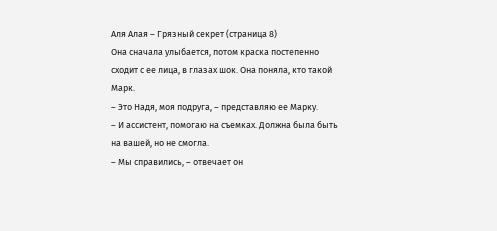Аля Алая – Грязный секрет (страница 8)
Она сначала улыбается, потом краска постепенно сходит с ее лица, в глазах шок. Она поняла, кто такой Марк.
– Это Надя, моя подруга, – представляю ее Марку.
– И ассистент, помогаю на съемках. Должна была быть на вашей, но не смогла.
– Мы справились, – отвечает он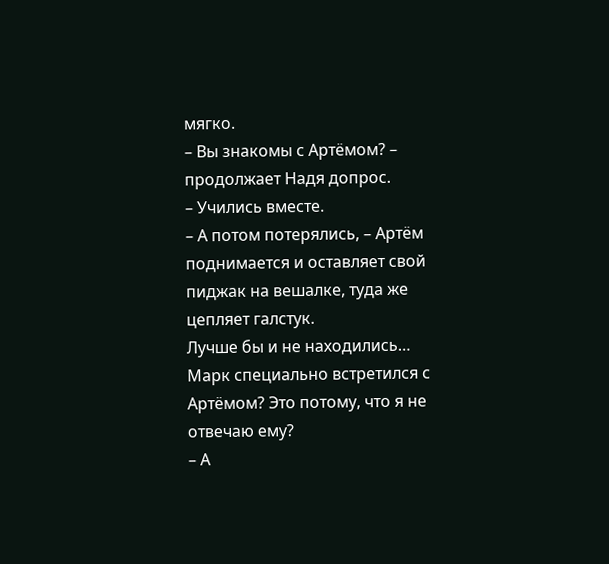мягко.
– Вы знакомы с Артёмом? – продолжает Надя допрос.
– Учились вместе.
– А потом потерялись, – Артём поднимается и оставляет свой пиджак на вешалке, туда же цепляет галстук.
Лучше бы и не находились…
Марк специально встретился с Артёмом? Это потому, что я не отвечаю ему?
– А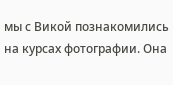мы с Викой познакомились на курсах фотографии. Она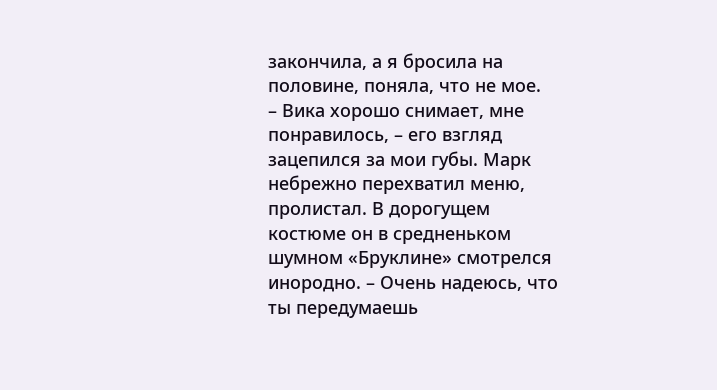закончила, а я бросила на половине, поняла, что не мое.
– Вика хорошо снимает, мне понравилось, – его взгляд зацепился за мои губы. Марк небрежно перехватил меню, пролистал. В дорогущем костюме он в средненьком шумном «Бруклине» смотрелся инородно. – Очень надеюсь, что ты передумаешь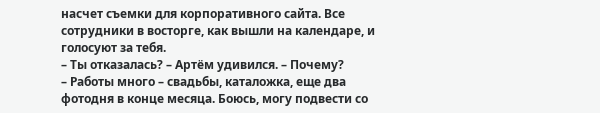насчет съемки для корпоративного сайта. Все сотрудники в восторге, как вышли на календаре, и голосуют за тебя.
– Ты отказалась? – Артём удивился. – Почему?
– Работы много – свадьбы, каталожка, еще два фотодня в конце месяца. Боюсь, могу подвести со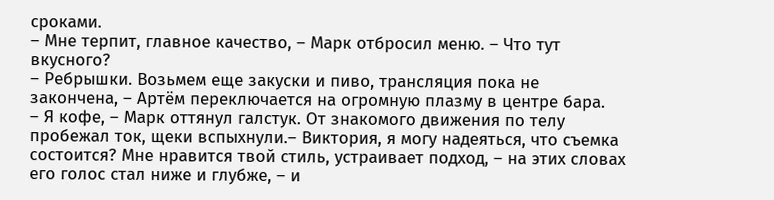сроками.
– Мне терпит, главное качество, – Марк отбросил меню. – Что тут вкусного?
– Ребрышки. Возьмем еще закуски и пиво, трансляция пока не закончена, – Артём переключается на огромную плазму в центре бара.
– Я кофе, – Марк оттянул галстук. От знакомого движения по телу пробежал ток, щеки вспыхнули.– Виктория, я могу надеяться, что съемка состоится? Мне нравится твой стиль, устраивает подход, – на этих словах его голос стал ниже и глубже, – и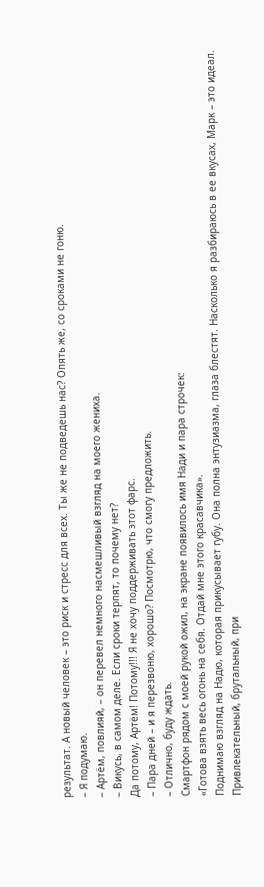результат. А новый человек – это риск и стресс для всех. Ты же не подведешь нас? Опять же, со сроками не гоню.
– Я подумаю.
– Артём, повлияй, – он перевел немного насмешливый взгляд на моего жениха.
– Викусь, в самом деле. Если сроки терпят, то почему нет?
Да потому, Артём! Потому!!! Я не хочу поддерживать этот фарс.
– Пара дней – и я перезвоню, хорошо? Посмотрю, что смогу предложить.
– Отлично, буду ждать.
Смартфон рядом с моей рукой ожил, на экране появилось имя Нади и пара строчек:
«Готова взять весь огонь на себя. Отдай мне этого красавчика».
Поднимаю взгляд на Надю, которая прикусывает губу. Она полна энтузиазма, глаза блестят. Насколько я разбираюсь в ее вкусах, Марк – это идеал. Привлекательный, брутальный, при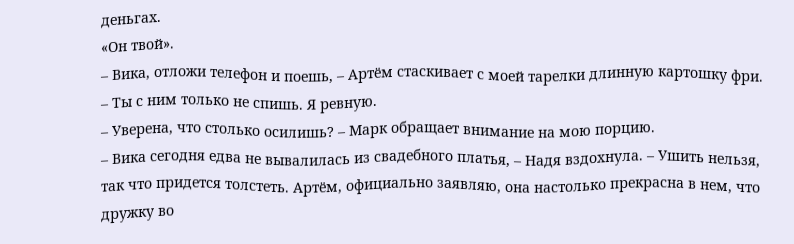деньгах.
«Он твой».
– Вика, отложи телефон и поешь, – Артём стаскивает с моей тарелки длинную картошку фри. – Ты с ним только не спишь. Я ревную.
– Уверена, что столько осилишь? – Марк обращает внимание на мою порцию.
– Вика сегодня едва не вывалилась из свадебного платья, – Надя вздохнула. – Ушить нельзя, так что придется толстеть. Артём, официально заявляю, она настолько прекрасна в нем, что дружку во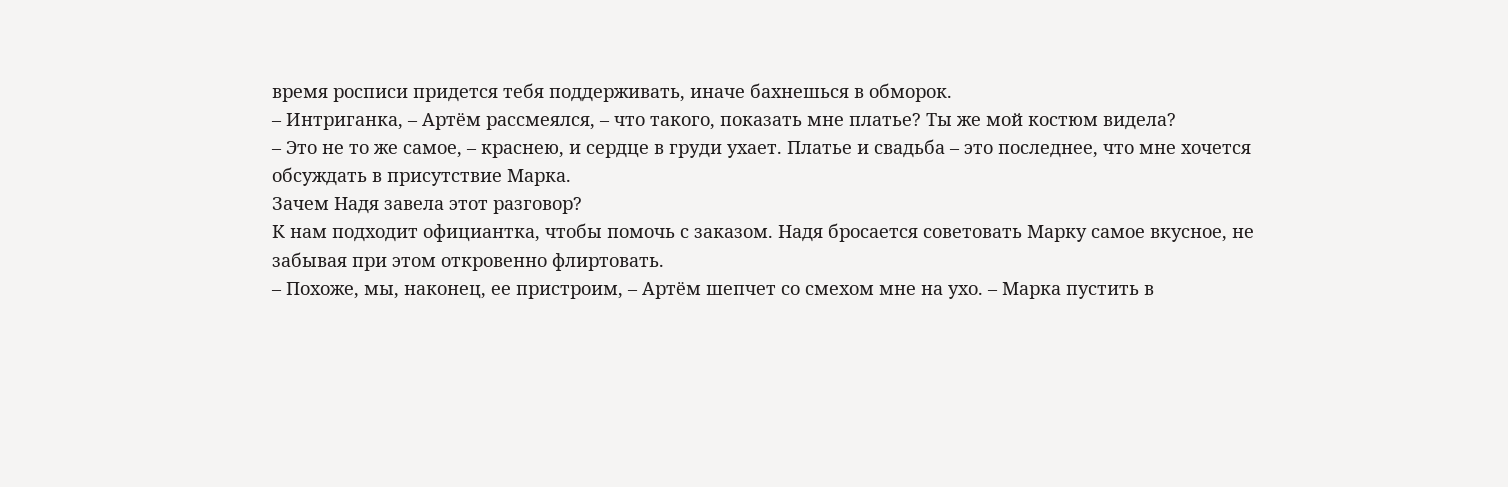время росписи придется тебя поддерживать, иначе бахнешься в обморок.
– Интриганка, – Артём рассмеялся, – что такого, показать мне платье? Ты же мой костюм видела?
– Это не то же самое, – краснею, и сердце в груди ухает. Платье и свадьба – это последнее, что мне хочется обсуждать в присутствие Марка.
Зачем Надя завела этот разговор?
К нам подходит официантка, чтобы помочь с заказом. Надя бросается советовать Марку самое вкусное, не забывая при этом откровенно флиртовать.
– Похоже, мы, наконец, ее пристроим, – Артём шепчет со смехом мне на ухо. – Марка пустить в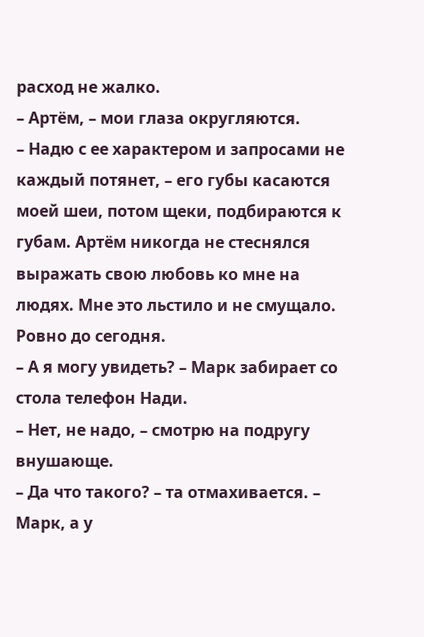расход не жалко.
– Артём, – мои глаза округляются.
– Надю с ее характером и запросами не каждый потянет, – его губы касаются моей шеи, потом щеки, подбираются к губам. Артём никогда не стеснялся выражать свою любовь ко мне на людях. Мне это льстило и не смущало. Ровно до сегодня.
– А я могу увидеть? – Марк забирает со стола телефон Нади.
– Нет, не надо, – смотрю на подругу внушающе.
– Да что такого? – та отмахивается. – Марк, а у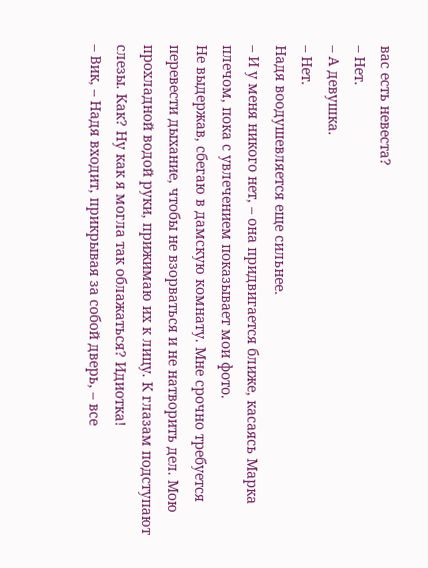вас есть невеста?
– Нет.
– А девушка.
– Нет.
Надя воодушевляется еще сильнее.
– И у меня никого нет, – она придвигается ближе, касаясь Марка плечом, пока с увлечением показывает мои фото.
Не выдержав, сбегаю в дамскую комнату. Мне срочно требуется перевести дыхание, чтобы не взорваться и не натворить дел. Мою прохладной водой руки, прижимаю их к лицу. К глазам подступают слезы. Как? Ну как я могла так облажаться? Идиотка!
– Вик, – Надя входит, прикрывая за собой дверь, – все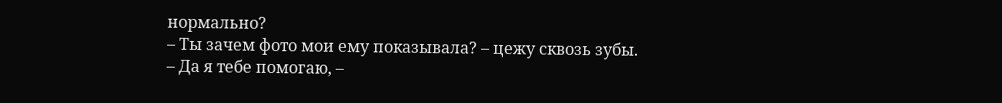нормально?
– Ты зачем фото мои ему показывала? – цежу сквозь зубы.
– Да я тебе помогаю, –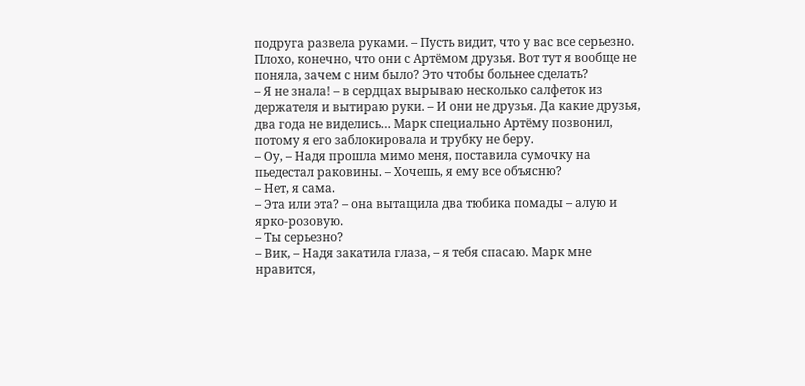подруга развела руками. – Пусть видит, что у вас все серьезно. Плохо, конечно, что они с Артёмом друзья. Вот тут я вообще не поняла, зачем с ним было? Это чтобы больнее сделать?
– Я не знала! – в сердцах вырываю несколько салфеток из держателя и вытираю руки. – И они не друзья. Да какие друзья, два года не виделись… Марк специально Артёму позвонил, потому я его заблокировала и трубку не беру.
– Оу, – Надя прошла мимо меня, поставила сумочку на пьедестал раковины. – Хочешь, я ему все объясню?
– Нет, я сама.
– Эта или эта? – она вытащила два тюбика помады – алую и ярко-розовую.
– Ты серьезно?
– Вик, – Надя закатила глаза, – я тебя спасаю. Марк мне нравится,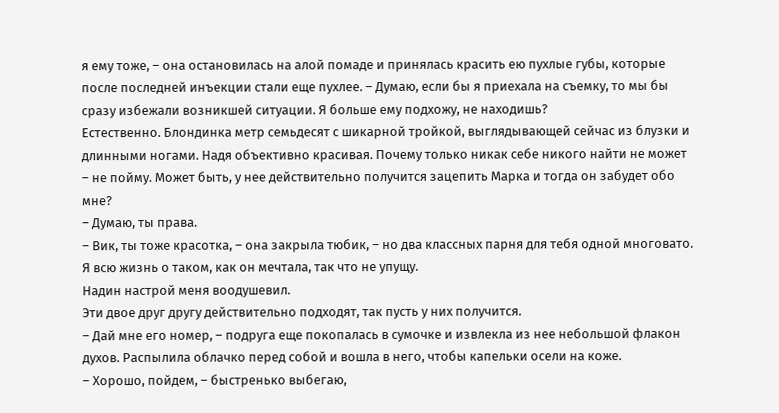я ему тоже, – она остановилась на алой помаде и принялась красить ею пухлые губы, которые после последней инъекции стали еще пухлее. – Думаю, если бы я приехала на съемку, то мы бы сразу избежали возникшей ситуации. Я больше ему подхожу, не находишь?
Естественно. Блондинка метр семьдесят с шикарной тройкой, выглядывающей сейчас из блузки и длинными ногами. Надя объективно красивая. Почему только никак себе никого найти не может – не пойму. Может быть, у нее действительно получится зацепить Марка и тогда он забудет обо мне?
– Думаю, ты права.
– Вик, ты тоже красотка, – она закрыла тюбик, – но два классных парня для тебя одной многовато. Я всю жизнь о таком, как он мечтала, так что не упущу.
Надин настрой меня воодушевил.
Эти двое друг другу действительно подходят, так пусть у них получится.
– Дай мне его номер, – подруга еще покопалась в сумочке и извлекла из нее небольшой флакон духов. Распылила облачко перед собой и вошла в него, чтобы капельки осели на коже.
– Хорошо, пойдем, – быстренько выбегаю,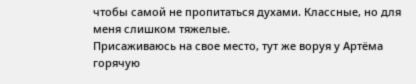чтобы самой не пропитаться духами. Классные, но для меня слишком тяжелые.
Присаживаюсь на свое место, тут же воруя у Артёма горячую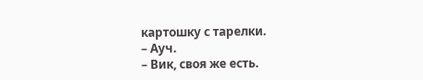картошку с тарелки.
– Ауч.
– Вик, своя же есть.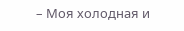– Моя холодная и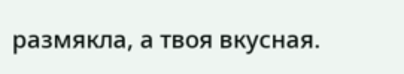размякла, а твоя вкусная.